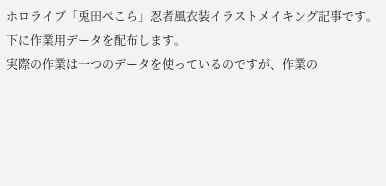ホロライブ「兎田ぺこら」忍者風衣装イラストメイキング記事です。
下に作業用データを配布します。
実際の作業は一つのデータを使っているのですが、作業の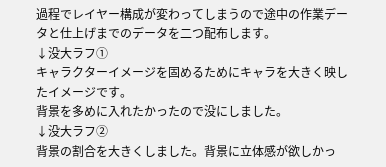過程でレイヤー構成が変わってしまうので途中の作業データと仕上げまでのデータを二つ配布します。
↓没大ラフ①
キャラクターイメージを固めるためにキャラを大きく映したイメージです。
背景を多めに入れたかったので没にしました。
↓没大ラフ②
背景の割合を大きくしました。背景に立体感が欲しかっ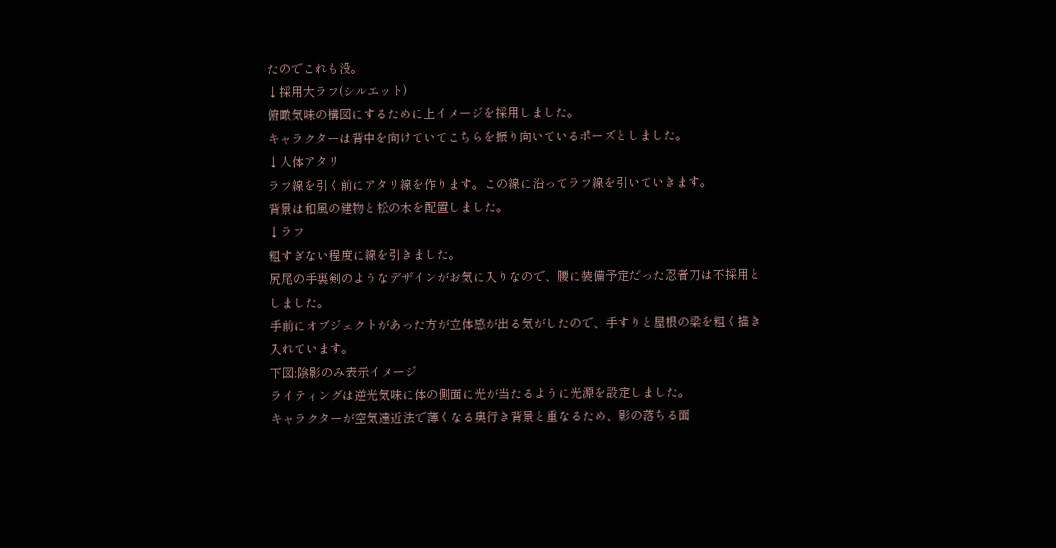たのでこれも没。
↓採用大ラフ(シルエット)
俯瞰気味の構図にするために上イメージを採用しました。
キャラクターは背中を向けていてこちらを振り向いているポーズとしました。
↓人体アタリ
ラフ線を引く前にアタリ線を作ります。この線に沿ってラフ線を引いていきます。
背景は和風の建物と松の木を配置しました。
↓ラフ
粗すぎない程度に線を引きました。
尻尾の手裏剣のようなデザインがお気に入りなので、腰に装備予定だった忍者刀は不採用としました。
手前にオブジェクトがあった方が立体感が出る気がしたので、手すりと屋根の梁を粗く描き入れています。
下図:陰影のみ表示イメージ
ライティングは逆光気味に体の側面に光が当たるように光源を設定しました。
キャラクターが空気遠近法で薄くなる奥行き背景と重なるため、影の落ちる面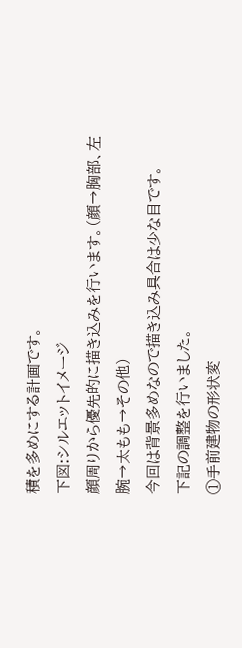積を多めにする計画です。
下図:シルエットイメージ
顔周りから優先的に描き込みを行います。(顔→胸部、左腕→太もも→その他)
今回は背景多めなので描き込み具合は少な目です。
下記の調整を行いました。
①手前建物の形状変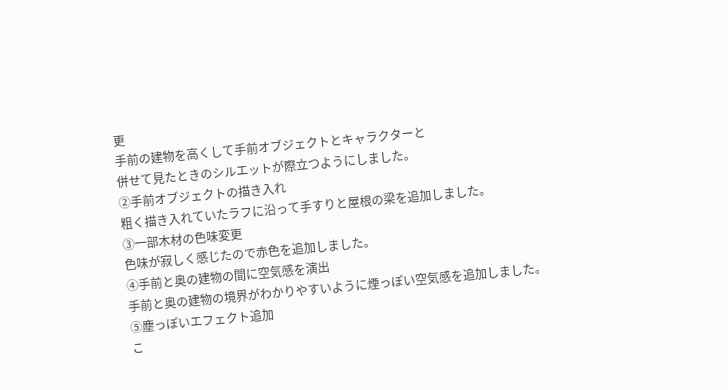更
手前の建物を高くして手前オブジェクトとキャラクターと
併せて見たときのシルエットが際立つようにしました。
②手前オブジェクトの描き入れ
粗く描き入れていたラフに沿って手すりと屋根の梁を追加しました。
③一部木材の色味変更
色味が寂しく感じたので赤色を追加しました。
④手前と奥の建物の間に空気感を演出
手前と奥の建物の境界がわかりやすいように煙っぽい空気感を追加しました。
⑤塵っぽいエフェクト追加
こ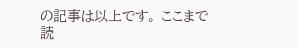の記事は以上です。 ここまで読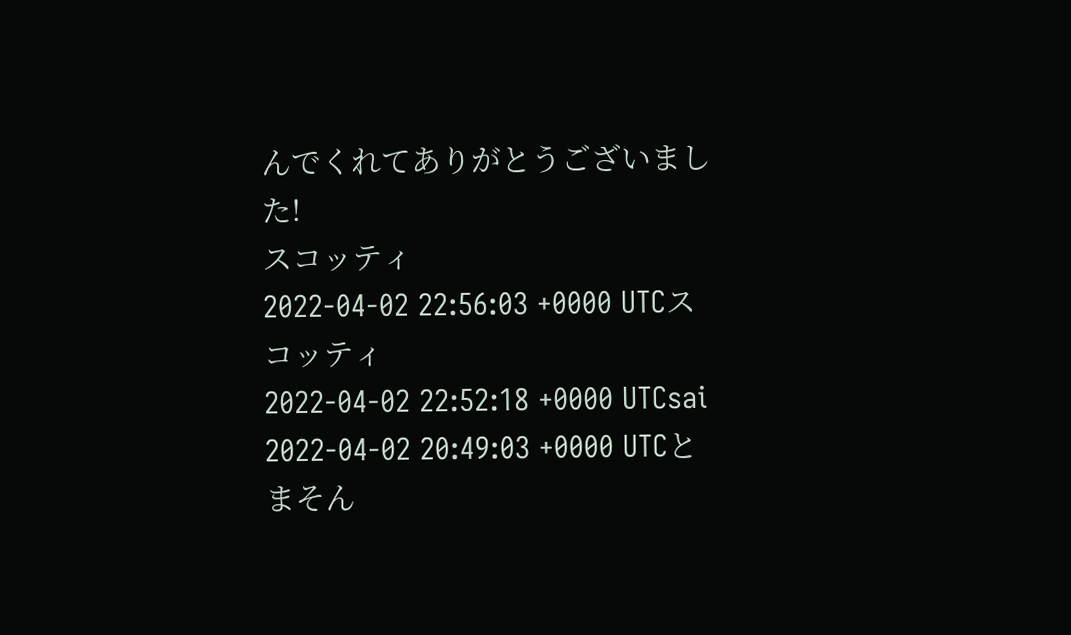んでくれてありがとうございました!
スコッティ
2022-04-02 22:56:03 +0000 UTCスコッティ
2022-04-02 22:52:18 +0000 UTCsai
2022-04-02 20:49:03 +0000 UTCとまそん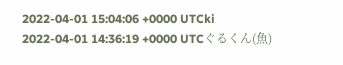2022-04-01 15:04:06 +0000 UTCki
2022-04-01 14:36:19 +0000 UTCぐるくん(魚)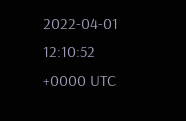2022-04-01 12:10:52 +0000 UTC